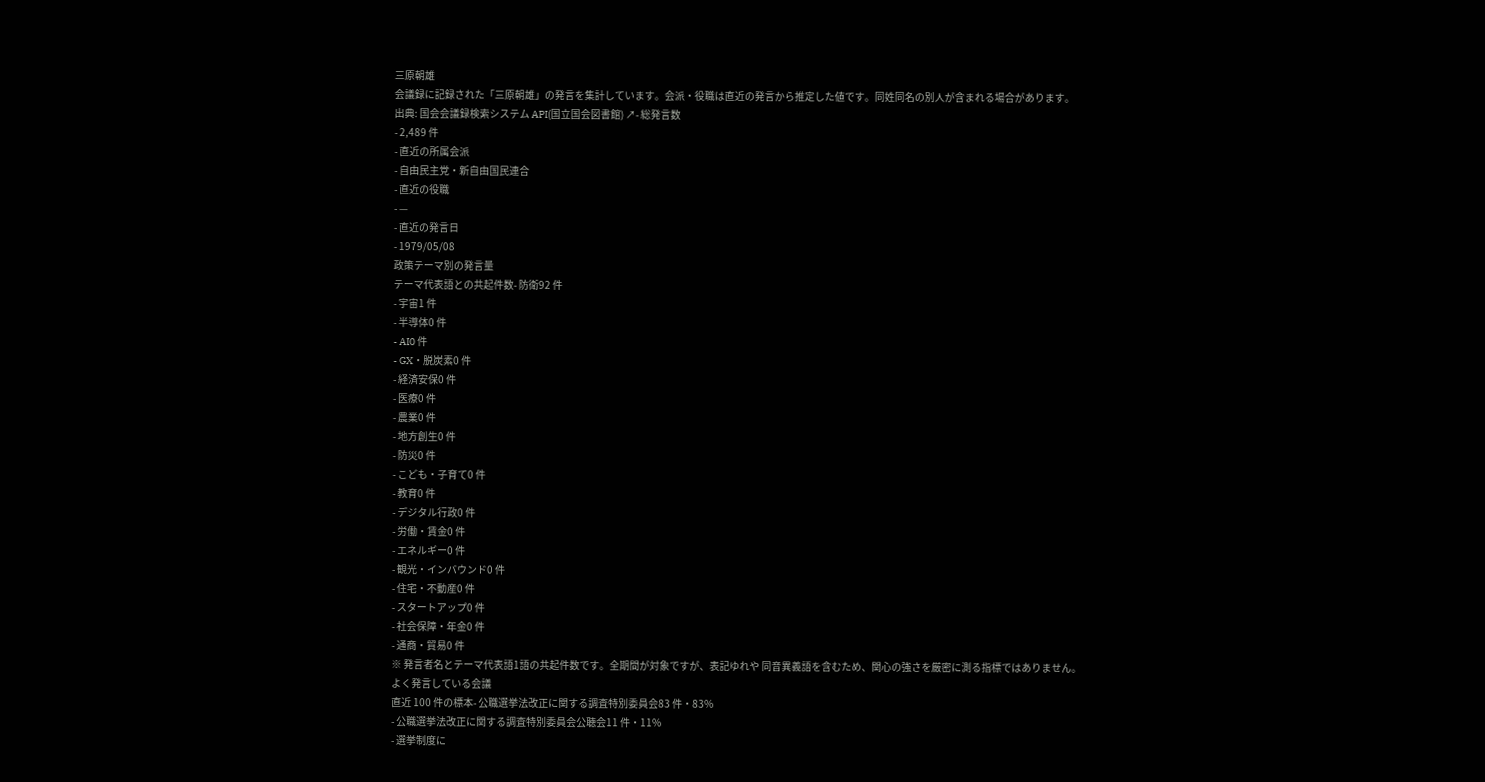三原朝雄
会議録に記録された「三原朝雄」の発言を集計しています。会派・役職は直近の発言から推定した値です。同姓同名の別人が含まれる場合があります。
出典: 国会会議録検索システム API(国立国会図書館) ↗- 総発言数
- 2,489 件
- 直近の所属会派
- 自由民主党・新自由国民連合
- 直近の役職
- —
- 直近の発言日
- 1979/05/08
政策テーマ別の発言量
テーマ代表語との共起件数- 防衛92 件
- 宇宙1 件
- 半導体0 件
- AI0 件
- GX・脱炭素0 件
- 経済安保0 件
- 医療0 件
- 農業0 件
- 地方創生0 件
- 防災0 件
- こども・子育て0 件
- 教育0 件
- デジタル行政0 件
- 労働・賃金0 件
- エネルギー0 件
- 観光・インバウンド0 件
- 住宅・不動産0 件
- スタートアップ0 件
- 社会保障・年金0 件
- 通商・貿易0 件
※ 発言者名とテーマ代表語1語の共起件数です。全期間が対象ですが、表記ゆれや 同音異義語を含むため、関心の強さを厳密に測る指標ではありません。
よく発言している会議
直近 100 件の標本- 公職選挙法改正に関する調査特別委員会83 件・83%
- 公職選挙法改正に関する調査特別委員会公聴会11 件・11%
- 選挙制度に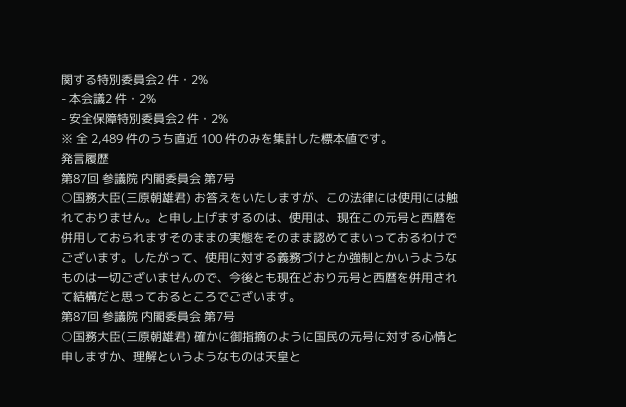関する特別委員会2 件・2%
- 本会議2 件・2%
- 安全保障特別委員会2 件・2%
※ 全 2,489 件のうち直近 100 件のみを集計した標本値です。
発言履歴
第87回 参議院 内閣委員会 第7号
○国務大臣(三原朝雄君) お答えをいたしますが、この法律には使用には触れておりません。と申し上げまするのは、使用は、現在この元号と西暦を併用しておられますそのままの実態をそのまま認めてまいっておるわけでございます。したがって、使用に対する義務づけとか強制とかいうようなものは一切ございませんので、今後とも現在どおり元号と西暦を併用されて結構だと思っておるところでございます。
第87回 参議院 内閣委員会 第7号
○国務大臣(三原朝雄君) 確かに御指摘のように国民の元号に対する心情と申しますか、理解というようなものは天皇と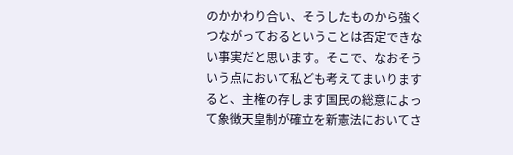のかかわり合い、そうしたものから強くつながっておるということは否定できない事実だと思います。そこで、なおそういう点において私ども考えてまいりますると、主権の存します国民の総意によって象徴天皇制が確立を新憲法においてさ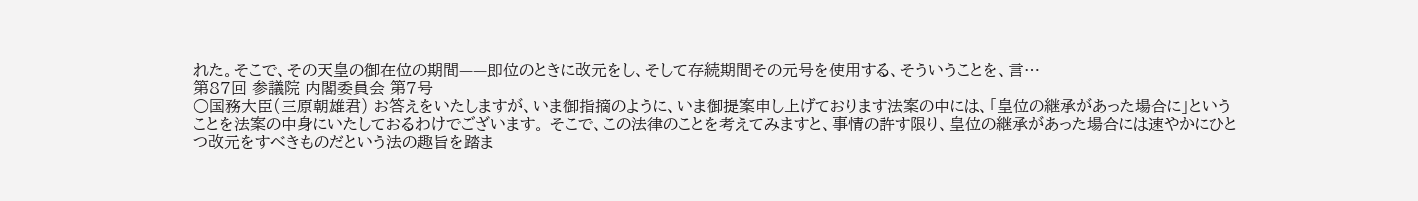れた。そこで、その天皇の御在位の期間——即位のときに改元をし、そして存続期間その元号を使用する、そういうことを、言…
第87回 参議院 内閣委員会 第7号
○国務大臣(三原朝雄君) お答えをいたしますが、いま御指摘のように、いま御提案申し上げております法案の中には、「皇位の継承があった場合に」ということを法案の中身にいたしておるわけでございます。 そこで、この法律のことを考えてみますと、事情の許す限り、皇位の継承があった場合には速やかにひとつ改元をすべきものだという法の趣旨を踏ま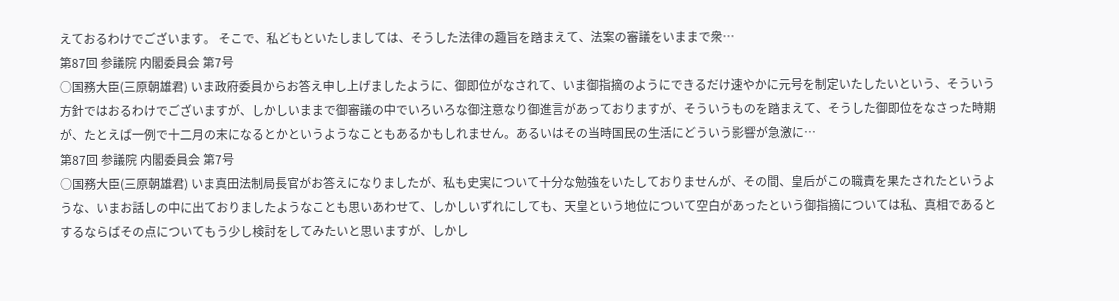えておるわけでございます。 そこで、私どもといたしましては、そうした法律の趣旨を踏まえて、法案の審議をいままで衆…
第87回 参議院 内閣委員会 第7号
○国務大臣(三原朝雄君) いま政府委員からお答え申し上げましたように、御即位がなされて、いま御指摘のようにできるだけ速やかに元号を制定いたしたいという、そういう方針ではおるわけでございますが、しかしいままで御審議の中でいろいろな御注意なり御進言があっておりますが、そういうものを踏まえて、そうした御即位をなさった時期が、たとえば一例で十二月の末になるとかというようなこともあるかもしれません。あるいはその当時国民の生活にどういう影響が急激に…
第87回 参議院 内閣委員会 第7号
○国務大臣(三原朝雄君) いま真田法制局長官がお答えになりましたが、私も史実について十分な勉強をいたしておりませんが、その間、皇后がこの職責を果たされたというような、いまお話しの中に出ておりましたようなことも思いあわせて、しかしいずれにしても、天皇という地位について空白があったという御指摘については私、真相であるとするならばその点についてもう少し検討をしてみたいと思いますが、しかし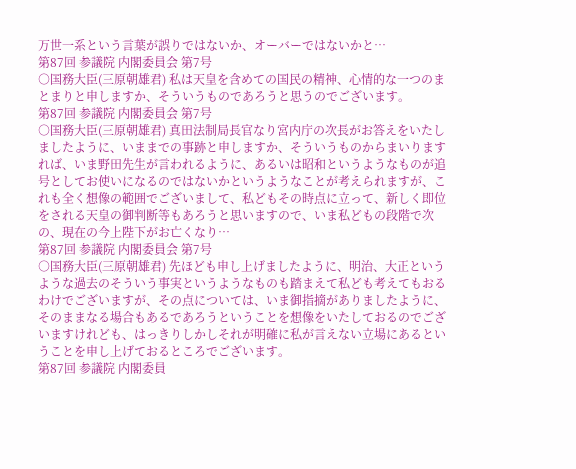万世一系という言葉が誤りではないか、オーバーではないかと…
第87回 参議院 内閣委員会 第7号
○国務大臣(三原朝雄君) 私は天皇を含めての国民の精神、心情的な一つのまとまりと申しますか、そういうものであろうと思うのでございます。
第87回 参議院 内閣委員会 第7号
○国務大臣(三原朝雄君) 真田法制局長官なり宮内庁の次長がお答えをいたしましたように、いままでの事跡と申しますか、そういうものからまいりますれば、いま野田先生が言われるように、あるいは昭和というようなものが追号としてお使いになるのではないかというようなことが考えられますが、これも全く想像の範囲でございまして、私どもその時点に立って、新しく即位をされる天皇の御判断等もあろうと思いますので、いま私どもの段階で次の、現在の今上陛下がお亡くなり…
第87回 参議院 内閣委員会 第7号
○国務大臣(三原朝雄君) 先ほども申し上げましたように、明治、大正というような過去のそういう事実というようなものも踏まえて私ども考えてもおるわけでございますが、その点については、いま御指摘がありましたように、そのままなる場合もあるであろうということを想像をいたしておるのでございますけれども、はっきりしかしそれが明確に私が言えない立場にあるということを申し上げておるところでございます。
第87回 参議院 内閣委員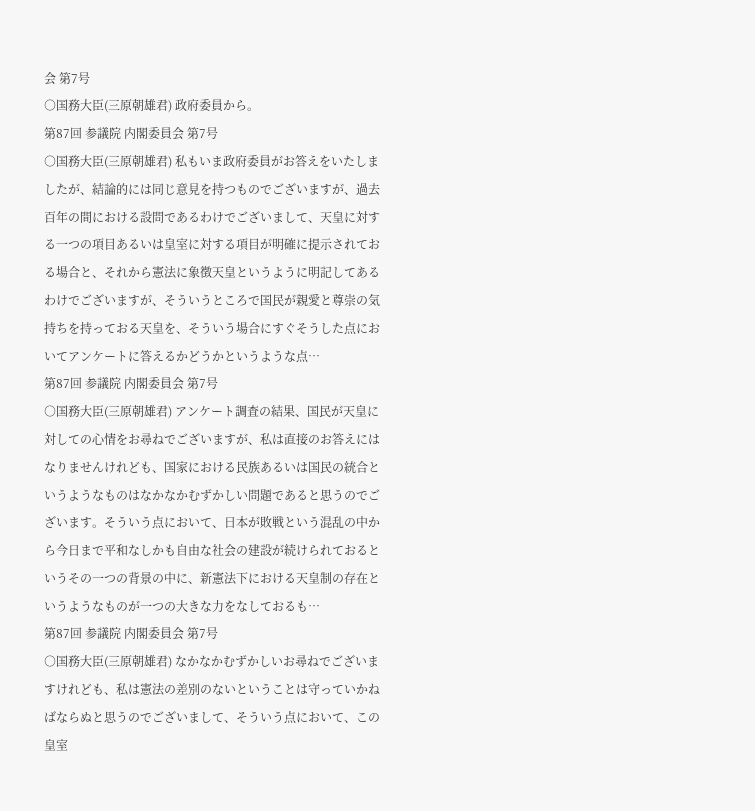会 第7号
○国務大臣(三原朝雄君) 政府委員から。
第87回 参議院 内閣委員会 第7号
○国務大臣(三原朝雄君) 私もいま政府委員がお答えをいたしましたが、結論的には同じ意見を持つものでございますが、過去百年の間における設問であるわけでございまして、天皇に対する一つの項目あるいは皇室に対する項目が明確に提示されておる場合と、それから憲法に象徴天皇というように明記してあるわけでございますが、そういうところで国民が親愛と尊崇の気持ちを持っておる天皇を、そういう場合にすぐそうした点においてアンケートに答えるかどうかというような点…
第87回 参議院 内閣委員会 第7号
○国務大臣(三原朝雄君) アンケート調査の結果、国民が天皇に対しての心情をお尋ねでございますが、私は直接のお答えにはなりませんけれども、国家における民族あるいは国民の統合というようなものはなかなかむずかしい問題であると思うのでございます。そういう点において、日本が敗戦という混乱の中から今日まで平和なしかも自由な社会の建設が続けられておるというその一つの背景の中に、新憲法下における天皇制の存在というようなものが一つの大きな力をなしておるも…
第87回 参議院 内閣委員会 第7号
○国務大臣(三原朝雄君) なかなかむずかしいお尋ねでございますけれども、私は憲法の差別のないということは守っていかねばならぬと思うのでございまして、そういう点において、この皇室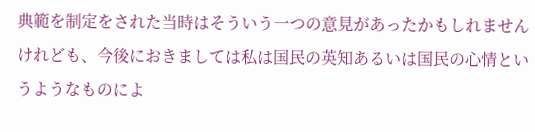典範を制定をされた当時はそういう一つの意見があったかもしれませんけれども、今後におきましては私は国民の英知あるいは国民の心情というようなものによ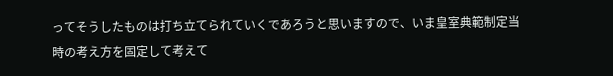ってそうしたものは打ち立てられていくであろうと思いますので、いま皇室典範制定当時の考え方を固定して考えて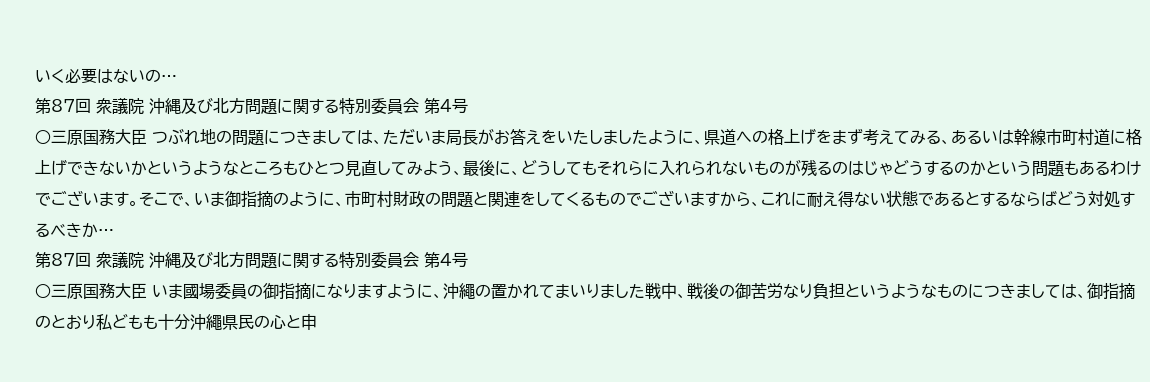いく必要はないの…
第87回 衆議院 沖縄及び北方問題に関する特別委員会 第4号
○三原国務大臣 つぶれ地の問題につきましては、ただいま局長がお答えをいたしましたように、県道への格上げをまず考えてみる、あるいは幹線市町村道に格上げできないかというようなところもひとつ見直してみよう、最後に、どうしてもそれらに入れられないものが残るのはじゃどうするのかという問題もあるわけでございます。そこで、いま御指摘のように、市町村財政の問題と関連をしてくるものでございますから、これに耐え得ない状態であるとするならばどう対処するべきか…
第87回 衆議院 沖縄及び北方問題に関する特別委員会 第4号
○三原国務大臣 いま國場委員の御指摘になりますように、沖繩の置かれてまいりました戦中、戦後の御苦労なり負担というようなものにつきましては、御指摘のとおり私どもも十分沖繩県民の心と申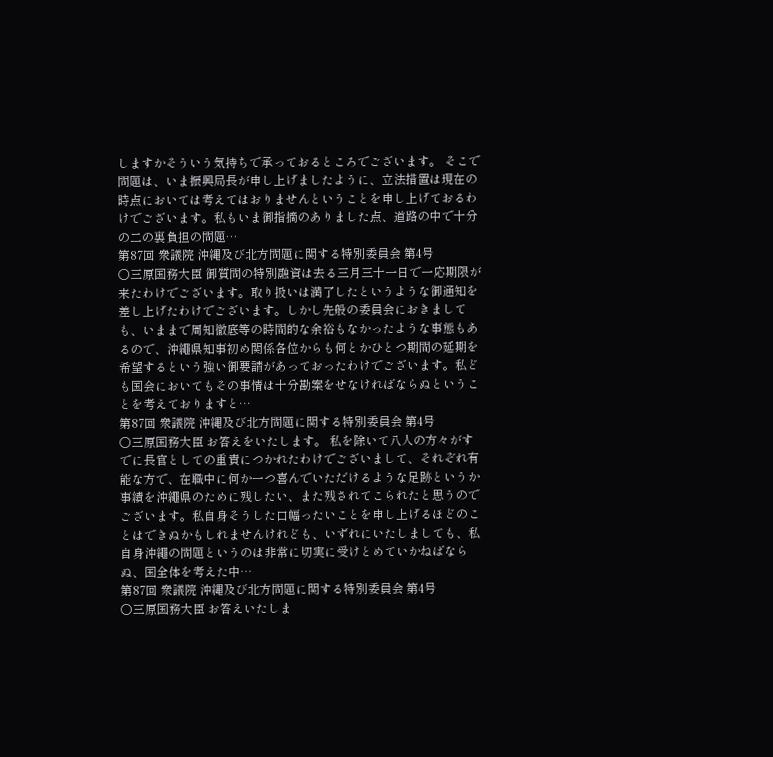しますかそういう気持ちで承っておるところでございます。 そこで問題は、いま振興局長が申し上げましたように、立法措置は現在の時点においては考えてはおりませんということを申し上げておるわけでございます。私もいま御指摘のありました点、道路の中で十分の二の裏負担の問題…
第87回 衆議院 沖縄及び北方問題に関する特別委員会 第4号
○三原国務大臣 御質問の特別融資は去る三月三十一日で一応期限が来たわけでございます。取り扱いは満了したというような御通知を差し上げたわけでございます。しかし先般の委員会におきましても、いままで周知徹底等の時間的な余裕もなかったような事態もあるので、沖繩県知事初め関係各位からも何とかひとつ期間の延期を希望するという強い御要請があっておったわけでございます。私ども国会においてもその事情は十分勘案をせなければならぬということを考えておりますと…
第87回 衆議院 沖縄及び北方問題に関する特別委員会 第4号
○三原国務大臣 お答えをいたします。 私を除いて八人の方々がすでに長官としての重責につかれたわけでございまして、それぞれ有能な方で、在職中に何か一つ喜んでいただけるような足跡というか事績を沖繩県のために残したい、また残されてこられたと思うのでございます。私自身そうした口幅ったいことを申し上げるほどのことはできぬかもしれませんけれども、いずれにいたしましても、私自身沖繩の問題というのは非常に切実に受けとめていかねばならぬ、国全体を考えた中…
第87回 衆議院 沖縄及び北方問題に関する特別委員会 第4号
○三原国務大臣 お答えいたしま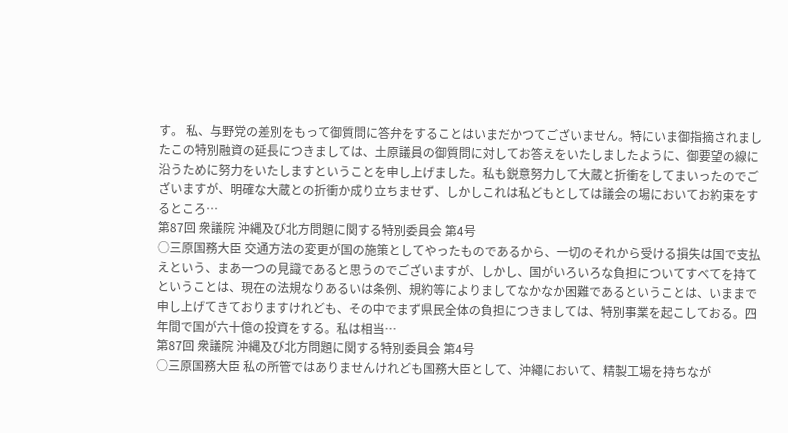す。 私、与野党の差別をもって御質問に答弁をすることはいまだかつてございません。特にいま御指摘されましたこの特別融資の延長につきましては、土原議員の御質問に対してお答えをいたしましたように、御要望の線に沿うために努力をいたしますということを申し上げました。私も鋭意努力して大蔵と折衝をしてまいったのでございますが、明確な大蔵との折衝か成り立ちませず、しかしこれは私どもとしては議会の場においてお約束をするところ…
第87回 衆議院 沖縄及び北方問題に関する特別委員会 第4号
○三原国務大臣 交通方法の変更が国の施策としてやったものであるから、一切のそれから受ける損失は国で支払えという、まあ一つの見識であると思うのでございますが、しかし、国がいろいろな負担についてすべてを持てということは、現在の法規なりあるいは条例、規約等によりましてなかなか困難であるということは、いままで申し上げてきておりますけれども、その中でまず県民全体の負担につきましては、特別事業を起こしておる。四年間で国が六十億の投資をする。私は相当…
第87回 衆議院 沖縄及び北方問題に関する特別委員会 第4号
○三原国務大臣 私の所管ではありませんけれども国務大臣として、沖繩において、精製工場を持ちなが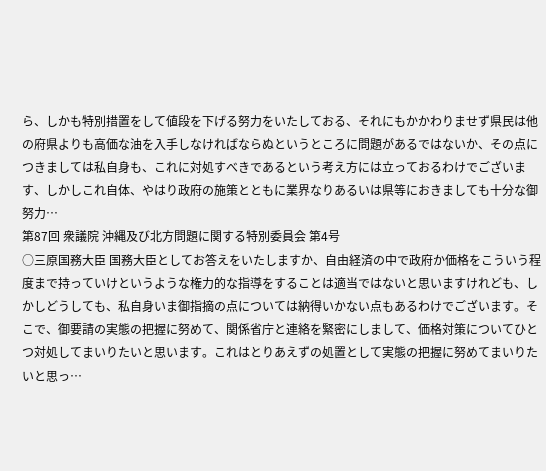ら、しかも特別措置をして値段を下げる努力をいたしておる、それにもかかわりませず県民は他の府県よりも高価な油を入手しなければならぬというところに問題があるではないか、その点につきましては私自身も、これに対処すべきであるという考え方には立っておるわけでございます、しかしこれ自体、やはり政府の施策とともに業界なりあるいは県等におきましても十分な御努力…
第87回 衆議院 沖縄及び北方問題に関する特別委員会 第4号
○三原国務大臣 国務大臣としてお答えをいたしますか、自由経済の中で政府か価格をこういう程度まで持っていけというような権力的な指導をすることは適当ではないと思いますけれども、しかしどうしても、私自身いま御指摘の点については納得いかない点もあるわけでございます。そこで、御要請の実態の把握に努めて、関係省庁と連絡を緊密にしまして、価格対策についてひとつ対処してまいりたいと思います。これはとりあえずの処置として実態の把握に努めてまいりたいと思っ…